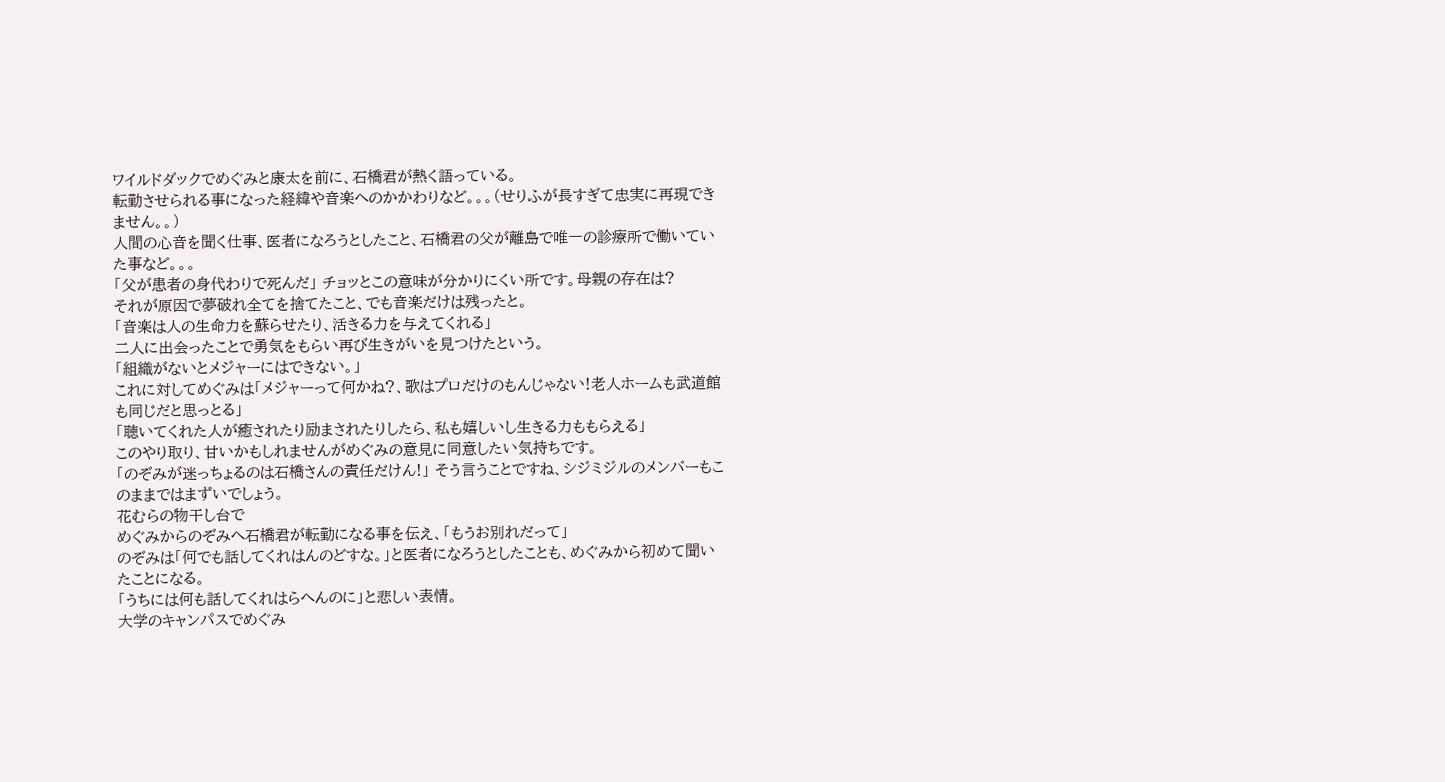ワイルドダックでめぐみと康太を前に、石橋君が熱く語っている。
転勤させられる事になった経緯や音楽へのかかわりなど。。。(せりふが長すぎて忠実に再現できません。。)
人間の心音を聞く仕事、医者になろうとしたこと、石橋君の父が離島で唯一の診療所で働いていた事など。。。
「父が患者の身代わりで死んだ」 チョッとこの意味が分かりにくい所です。母親の存在は?
それが原因で夢破れ全てを捨てたこと、でも音楽だけは残ったと。
「音楽は人の生命力を蘇らせたり、活きる力を与えてくれる」
二人に出会ったことで勇気をもらい再び生きがいを見つけたという。
「組織がないとメジャーにはできない。」
これに対してめぐみは「メジャーって何かね?、歌はプロだけのもんじゃない!老人ホームも武道館も同じだと思っとる」
「聴いてくれた人が癒されたり励まされたりしたら、私も嬉しいし生きる力ももらえる」
このやり取り、甘いかもしれませんがめぐみの意見に同意したい気持ちです。
「のぞみが迷っちょるのは石橋さんの責任だけん!」 そう言うことですね、シジミジルのメンバーもこのままではまずいでしょう。
花むらの物干し台で
めぐみからのぞみへ石橋君が転勤になる事を伝え、「もうお別れだって」
のぞみは「何でも話してくれはんのどすな。」と医者になろうとしたことも、めぐみから初めて聞いたことになる。
「うちには何も話してくれはらへんのに」と悲しい表情。
大学のキャンパスでめぐみ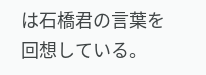は石橋君の言葉を回想している。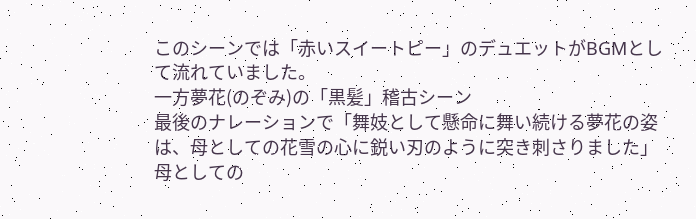このシーンでは「赤いスイートピー」のデュエットがBGMとして流れていました。
一方夢花(のぞみ)の「黒髪」稽古シーン
最後のナレーションで「舞妓として懸命に舞い続ける夢花の姿は、母としての花雪の心に鋭い刃のように突き刺さりました」 母としての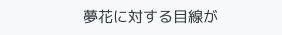夢花に対する目線が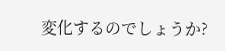変化するのでしょうか?